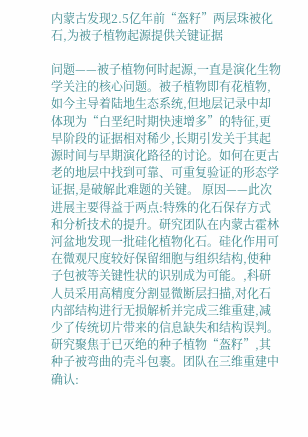内蒙古发现2.5亿年前“盔籽”两层珠被化石,为被子植物起源提供关键证据

问题——被子植物何时起源,一直是演化生物学关注的核心问题。被子植物即有花植物,如今主导着陆地生态系统,但地层记录中却体现为“白垩纪时期快速增多”的特征,更早阶段的证据相对稀少,长期引发关于其起源时间与早期演化路径的讨论。如何在更古老的地层中找到可靠、可重复验证的形态学证据,是破解此难题的关键。 原因——此次进展主要得益于两点:特殊的化石保存方式和分析技术的提升。研究团队在内蒙古霍林河盆地发现一批硅化植物化石。硅化作用可在微观尺度较好保留细胞与组织结构,使种子包被等关键性状的识别成为可能。,科研人员采用高精度分割显微断层扫描,对化石内部结构进行无损解析并完成三维重建,减少了传统切片带来的信息缺失和结构误判。 研究聚焦于已灭绝的种子植物“盔籽”,其种子被弯曲的壳斗包裹。团队在三维重建中确认: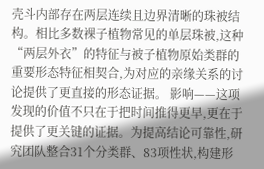壳斗内部存在两层连续且边界清晰的珠被结构。相比多数裸子植物常见的单层珠被,这种“两层外衣”的特征与被子植物原始类群的重要形态特征相契合,为对应的亲缘关系的讨论提供了更直接的形态证据。 影响——这项发现的价值不只在于把时间推得更早,更在于提供了更关键的证据。为提高结论可靠性,研究团队整合31个分类群、83项性状,构建形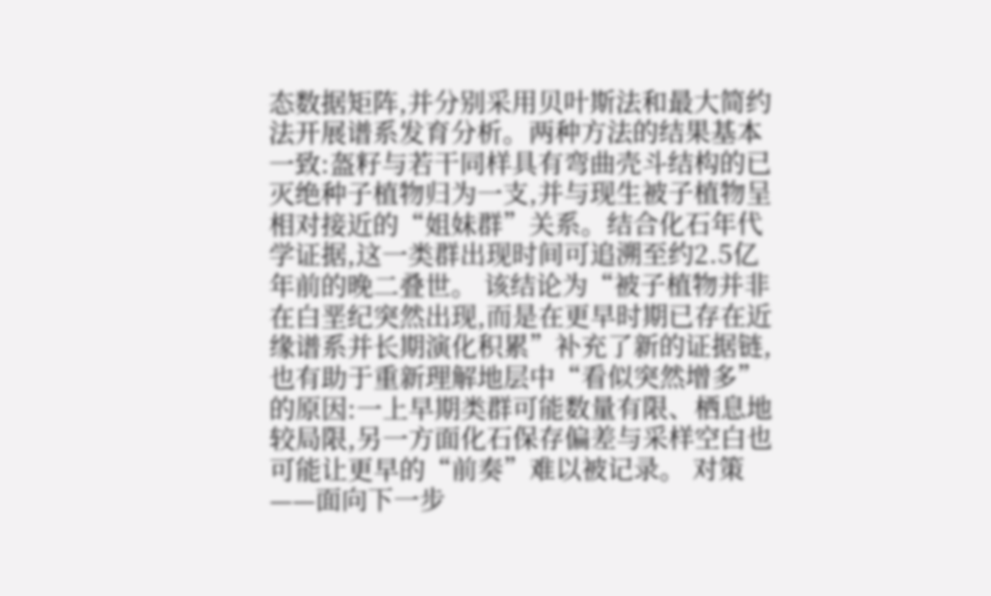态数据矩阵,并分别采用贝叶斯法和最大简约法开展谱系发育分析。两种方法的结果基本一致:盔籽与若干同样具有弯曲壳斗结构的已灭绝种子植物归为一支,并与现生被子植物呈相对接近的“姐妹群”关系。结合化石年代学证据,这一类群出现时间可追溯至约2.5亿年前的晚二叠世。 该结论为“被子植物并非在白垩纪突然出现,而是在更早时期已存在近缘谱系并长期演化积累”补充了新的证据链,也有助于重新理解地层中“看似突然增多”的原因:一上早期类群可能数量有限、栖息地较局限,另一方面化石保存偏差与采样空白也可能让更早的“前奏”难以被记录。 对策——面向下一步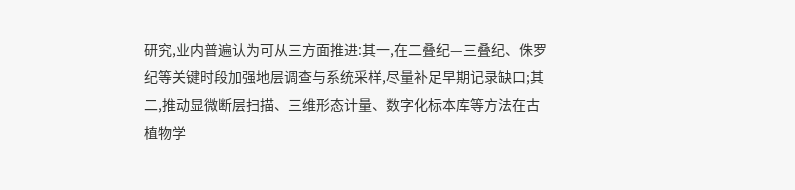研究,业内普遍认为可从三方面推进:其一,在二叠纪—三叠纪、侏罗纪等关键时段加强地层调查与系统采样,尽量补足早期记录缺口;其二,推动显微断层扫描、三维形态计量、数字化标本库等方法在古植物学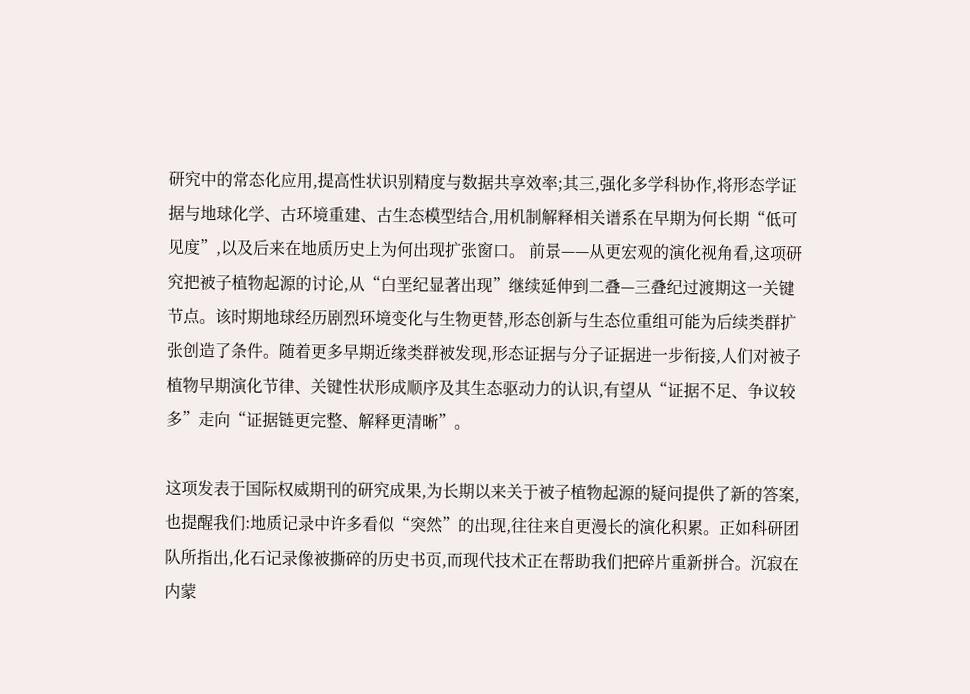研究中的常态化应用,提高性状识别精度与数据共享效率;其三,强化多学科协作,将形态学证据与地球化学、古环境重建、古生态模型结合,用机制解释相关谱系在早期为何长期“低可见度”,以及后来在地质历史上为何出现扩张窗口。 前景——从更宏观的演化视角看,这项研究把被子植物起源的讨论,从“白垩纪显著出现”继续延伸到二叠—三叠纪过渡期这一关键节点。该时期地球经历剧烈环境变化与生物更替,形态创新与生态位重组可能为后续类群扩张创造了条件。随着更多早期近缘类群被发现,形态证据与分子证据进一步衔接,人们对被子植物早期演化节律、关键性状形成顺序及其生态驱动力的认识,有望从“证据不足、争议较多”走向“证据链更完整、解释更清晰”。

这项发表于国际权威期刊的研究成果,为长期以来关于被子植物起源的疑问提供了新的答案,也提醒我们:地质记录中许多看似“突然”的出现,往往来自更漫长的演化积累。正如科研团队所指出,化石记录像被撕碎的历史书页,而现代技术正在帮助我们把碎片重新拼合。沉寂在内蒙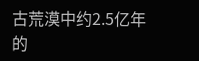古荒漠中约2.5亿年的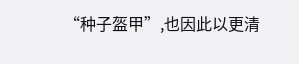“种子盔甲”,也因此以更清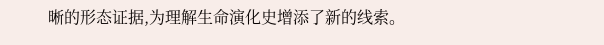晰的形态证据,为理解生命演化史增添了新的线索。